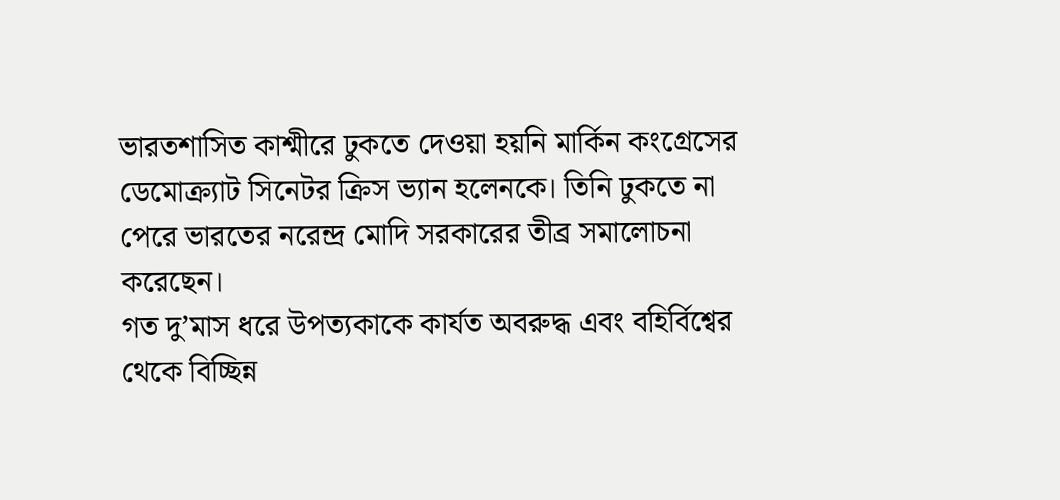ভারতশাসিত কাশ্মীরে ঢুকতে দেওয়া হয়নি মার্কিন কংগ্রেসের ডেমোক্র্যাট সিনেটর ক্রিস ভ্যান হলেনকে। তিনি ঢুকতে না পেরে ভারতের নরেন্দ্র মোদি সরকারের তীব্র সমালোচনা করেছেন।
গত দু’মাস ধরে উপত্যকাকে কার্যত অবরুদ্ধ এবং বহির্বিশ্বের থেকে বিচ্ছিন্ন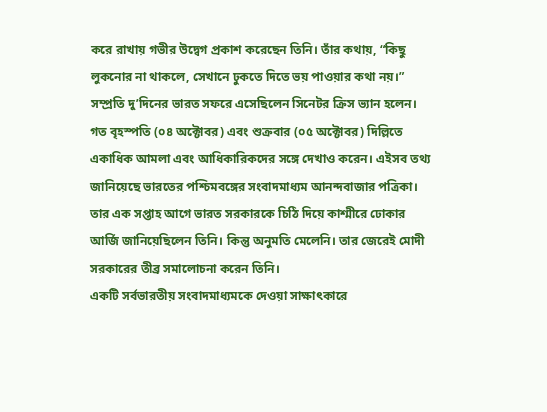করে রাখায় গভীর উদ্বেগ প্রকাশ করেছেন তিনি। তাঁর কথায়, “কিছু লুকনোর না থাকলে, সেখানে ঢুকতে দিতে ভয় পাওয়ার কথা নয়।”
সম্প্রতি দু’দিনের ভারত সফরে এসেছিলেন সিনেটর ক্রিস ভ্যান হলেন। গত বৃহস্পতি (০৪ অক্টোবর) এবং শুক্রবার (০৫ অক্টোবর) দিল্লিতে একাধিক আমলা এবং আধিকারিকদের সঙ্গে দেখাও করেন। এইসব তথ্য জানিয়েছে ভারতের পশ্চিমবঙ্গের সংবাদমাধ্যম আনন্দবাজার পত্রিকা।
তার এক সপ্তাহ আগে ভারত সরকারকে চিঠি দিয়ে কাশ্মীরে ঢোকার আর্জি জানিয়েছিলেন তিনি। কিন্তু অনুমতি মেলেনি। তার জেরেই মোদী সরকারের তীব্র সমালোচনা করেন তিনি।
একটি সর্বভারতীয় সংবাদমাধ্যমকে দেওয়া সাক্ষাৎকারে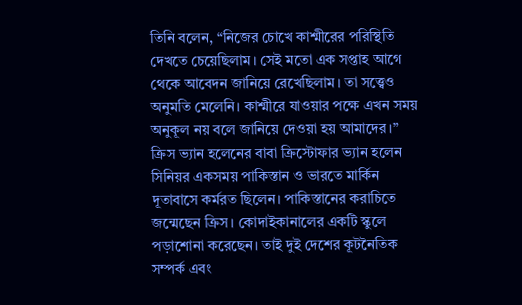তিনি বলেন, “নিজের চোখে কাশ্মীরের পরিস্থিতি দেখতে চেয়েছিলাম। সেই মতো এক সপ্তাহ আগে থেকে আবেদন জানিয়ে রেখেছিলাম। তা সত্ত্বেও অনুমতি মেলেনি। কাশ্মীরে যাওয়ার পক্ষে এখন সময় অনুকূল নয় বলে জানিয়ে দেওয়া হয় আমাদের।”
ক্রিস ভ্যান হলেনের বাবা ক্রিস্টোফার ভ্যান হলেন সিনিয়র একসময় পাকিস্তান ও ভারতে মার্কিন দূতাবাসে কর্মরত ছিলেন। পাকিস্তানের করাচিতে জন্মেছেন ক্রিস। কোদাইকানালের একটি স্কুলে পড়াশোনা করেছেন। তাই দুই দেশের কূটনৈতিক সম্পর্ক এবং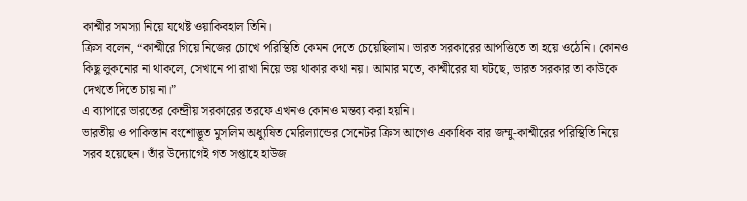কাশ্মীর সমস্যা নিয়ে যথেষ্ট ওয়াকিবহাল তিনি।
ক্রিস বলেন, “কাশ্মীরে গিয়ে নিজের চোখে পরিস্থিতি কেমন দেতে চেয়েছিলাম। ভারত সরকারের আপত্তিতে তা হয়ে ওঠেনি। কোনও কিছু লুকনোর না থাকলে, সেখানে পা রাখা নিয়ে ভয় থাকার কথা নয়। আমার মতে, কাশ্মীরের যা ঘটছে, ভারত সরকার তা কাউকে দেখতে দিতে চায় না।”
এ ব্যাপারে ভারতের কেন্দ্রীয় সরকারের তরফে এখনও কোনও মন্তব্য করা হয়নি।
ভারতীয় ও পাকিস্তান বংশোদ্ভূত মুসলিম অধ্যুষিত মেরিল্যান্ডের সেনেটর ক্রিস আগেও একাধিক বার জম্মু-কাশ্মীরের পরিস্থিতি নিয়ে সরব হয়েছেন। তাঁর উদ্যোগেই গত সপ্তাহে হাউজ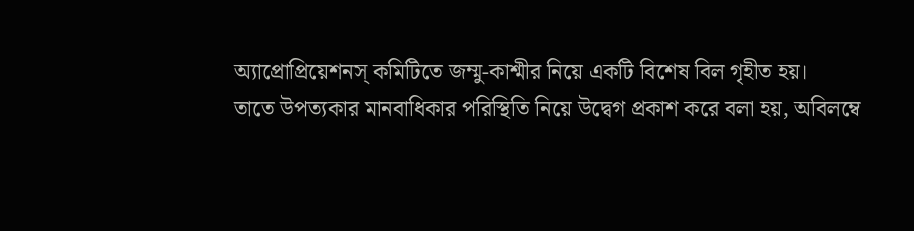অ্যাপ্রোপ্রিয়েশনস্ কমিটিতে জম্মু-কাশ্মীর নিয়ে একটি বিশেষ বিল গৃহীত হয়।
তাতে উপত্যকার মানবাধিকার পরিস্থিতি নিয়ে উদ্বেগ প্রকাশ করে বলা হয়, অবিলম্বে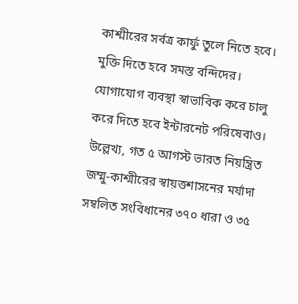কাশ্মীরের সর্বত্র কার্ফু তুলে নিতে হবে। মুক্তি দিতে হবে সমস্ত বন্দিদের। যোগাযোগ ব্যবস্থা স্বাভাবিক করে চালু করে দিতে হবে ইন্টারনেট পরিষেবাও।
উল্লেখ্য, গত ৫ আগস্ট ভারত নিয়ন্ত্রিত জম্মু-কাশ্মীরের স্বায়ত্তশাসনের মর্যাদা সম্বলিত সংবিধানের ৩৭০ ধারা ও ৩৫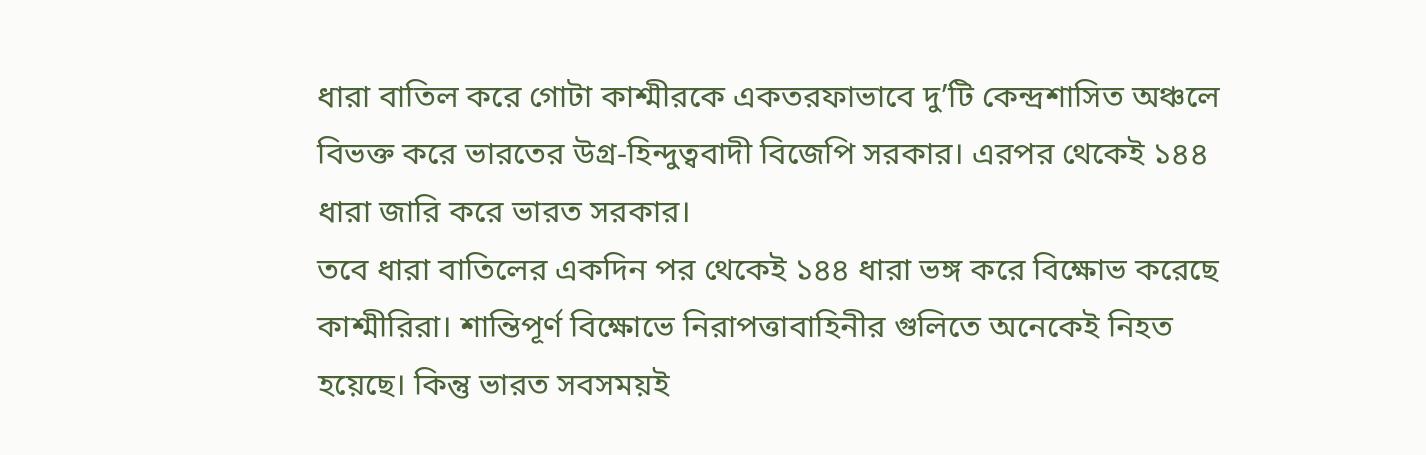ধারা বাতিল করে গোটা কাশ্মীরকে একতরফাভাবে দু’টি কেন্দ্রশাসিত অঞ্চলে বিভক্ত করে ভারতের উগ্র-হিন্দুত্ববাদী বিজেপি সরকার। এরপর থেকেই ১৪৪ ধারা জারি করে ভারত সরকার।
তবে ধারা বাতিলের একদিন পর থেকেই ১৪৪ ধারা ভঙ্গ করে বিক্ষোভ করেছে কাশ্মীরিরা। শান্তিপূর্ণ বিক্ষোভে নিরাপত্তাবাহিনীর গুলিতে অনেকেই নিহত হয়েছে। কিন্তু ভারত সবসময়ই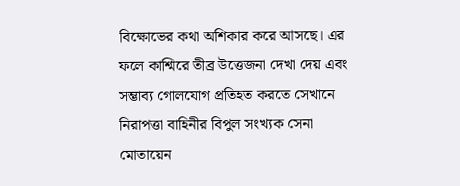বিক্ষোভের কথা অশিকার করে আসছে। এর ফলে কাশ্মিরে তীব্র উত্তেজনা দেখা দেয় এবং সম্ভাব্য গোলযোগ প্রতিহত করতে সেখানে নিরাপত্তা বাহিনীর বিপুল সংখ্যক সেনা মোতায়েন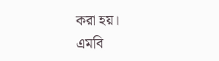করা হয়।
এমবি